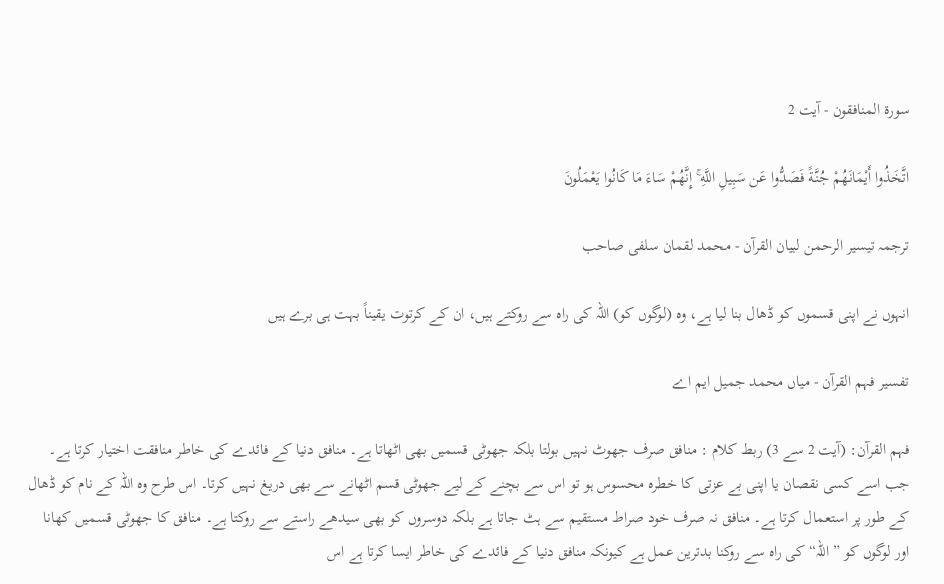سورة المنافقون - آیت 2

اتَّخَذُوا أَيْمَانَهُمْ جُنَّةً فَصَدُّوا عَن سَبِيلِ اللَّهِ ۚ إِنَّهُمْ سَاءَ مَا كَانُوا يَعْمَلُونَ

ترجمہ تیسیر الرحمن لبیان القرآن - محمد لقمان سلفی صاحب

انہوں نے اپنی قسموں کو ڈھال بنا لیا ہے، وہ (لوگوں کو) اللہ کی راہ سے روکتے ہیں، ان کے کرتوت یقیناً بہت ہی برے ہیں

تفسیر فہم القرآن - میاں محمد جمیل ایم اے

فہم القرآن: (آیت 2 سے 3) ربط کلام : منافق صرف جھوٹ نہیں بولتا بلکہ جھوٹی قسمیں بھی اٹھاتا ہے۔ منافق دنیا کے فائدے کی خاطر منافقت اختیار کرتا ہے۔ جب اسے کسی نقصان یا اپنی بے عزتی کا خطرہ محسوس ہو تو اس سے بچنے کے لیے جھوٹی قسم اٹھانے سے بھی دریغ نہیں کرتا۔ اس طرح وہ اللہ کے نام کو ڈھال کے طور پر استعمال کرتا ہے۔ منافق نہ صرف خود صراط مستقیم سے ہٹ جاتا ہے بلکہ دوسروں کو بھی سیدھے راستے سے روکتا ہے۔ منافق کا جھوٹی قسمیں کھانا اور لوگوں کو ” اللہ“ کی راہ سے روکنا بدترین عمل ہے کیونکہ منافق دنیا کے فائدے کی خاطر ایسا کرتا ہے اس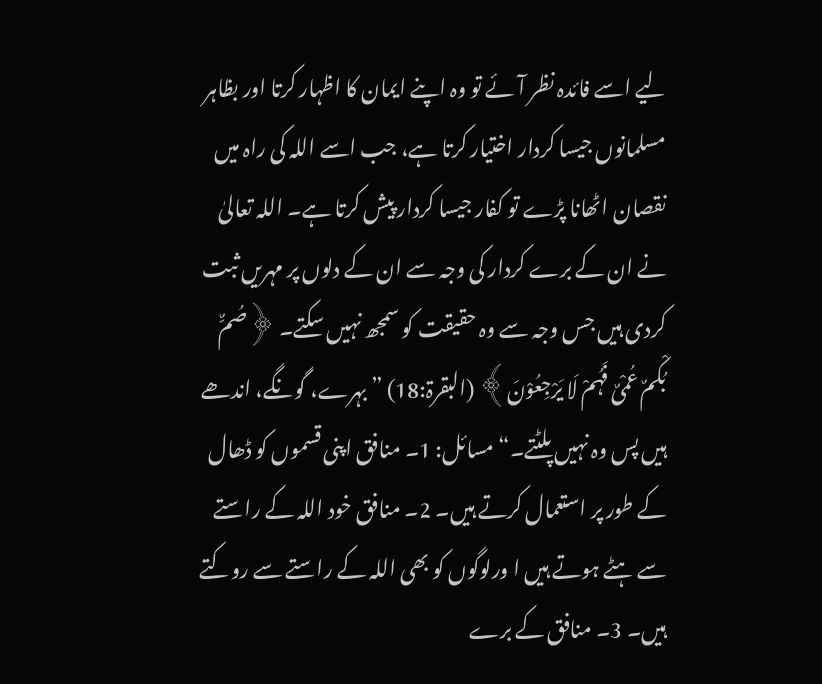لیے اسے فائدہ نظر آئے تو وہ اپنے ایمان کا اظہار کرتا اور بظاہر مسلمانوں جیسا کردار اختیار کرتا ہے، جب اسے اللہ کی راہ میں نقصان اٹھانا پڑے تو کفار جیسا کردار پیش کرتا ہے۔ اللہ تعالیٰ نے ان کے برے کردار کی وجہ سے ان کے دلوں پر مہریں ثبت کردی ہیں جس وجہ سے وہ حقیقت کو سمجھ نہیں سکتے۔ ﴿صُمٌّ بُکْمٌ عُمْیٌ فَہُمْ لَا یَرْجِعُوْنَ﴾ (البقرۃ:18) ” بہرے، گونگے، اندھے ہیں پس وہ نہیں پلٹتے۔“ مسائل: 1۔ منافق اپنی قسموں کو ڈھال کے طور پر استعمال کرتے ہیں۔ 2۔ منافق خود اللہ کے راستے سے ہٹے ہوتے ہیں ا ورلوگوں کو بھی اللہ کے راستے سے روکتے ہیں۔ 3۔ منافق کے برے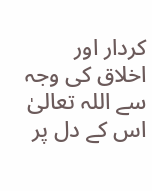کردار اور اخلاق کی وجہ سے اللہ تعالیٰ اس کے دل پر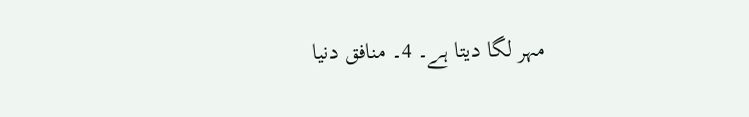مہر لگا دیتا ہے۔ 4۔ منافق دنیا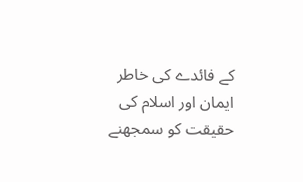کے فائدے کی خاطر ایمان اور اسلام کی حقیقت کو سمجھنے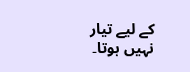کے لیے تیار نہیں ہوتا۔